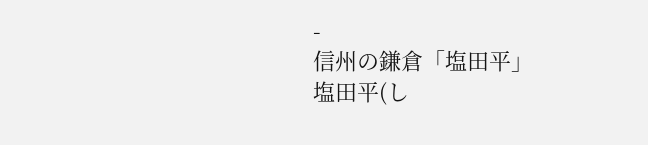-
信州の鎌倉「塩田平」
塩田平(し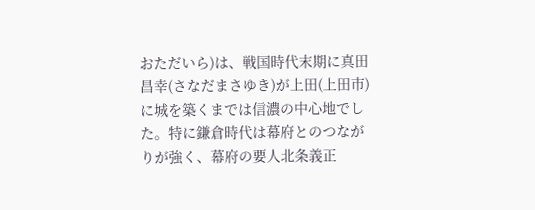おただいら)は、戦国時代末期に真田昌幸(さなだまさゆき)が上田(上田市)に城を築くまでは信濃の中心地でした。特に鎌倉時代は幕府とのつながりが強く、幕府の要人北条義正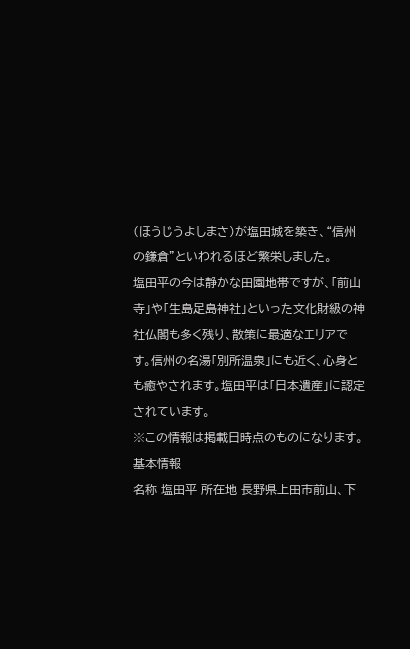(ほうじうよしまさ)が塩田城を築き、“信州の鎌倉”といわれるほど繁栄しました。
塩田平の今は静かな田園地帯ですが、「前山寺」や「生島足島神社」といった文化財級の神社仏閣も多く残り、散策に最適なエリアです。信州の名湯「別所温泉」にも近く、心身とも癒やされます。塩田平は「日本遺産」に認定されています。
※この情報は掲載日時点のものになります。
基本情報
名称 塩田平 所在地 長野県上田市前山、下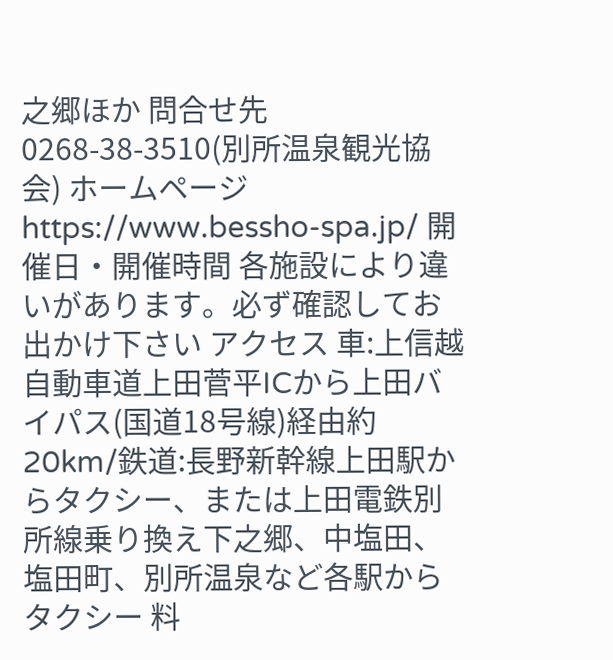之郷ほか 問合せ先 0268-38-3510(別所温泉観光協会) ホームページ https://www.bessho-spa.jp/ 開催日・開催時間 各施設により違いがあります。必ず確認してお出かけ下さい アクセス 車:上信越自動車道上田菅平ICから上田バイパス(国道18号線)経由約20km/鉄道:長野新幹線上田駅からタクシー、または上田電鉄別所線乗り換え下之郷、中塩田、塩田町、別所温泉など各駅からタクシー 料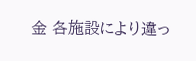金 各施設により違っ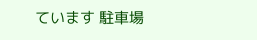ています 駐車場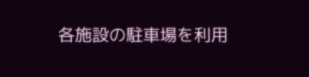各施設の駐車場を利用